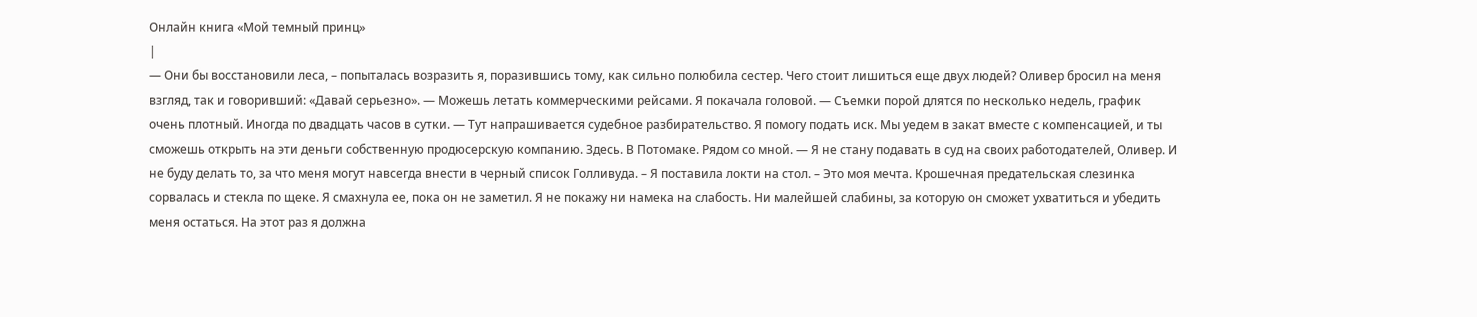Онлайн книга «Мой темный принц»
|
— Они бы восстановили леса, – попыталась возразить я, поразившись тому, как сильно полюбила сестер. Чего стоит лишиться еще двух людей? Оливер бросил на меня взгляд, так и говоривший: «Давай серьезно». — Можешь летать коммерческими рейсами. Я покачала головой. — Съемки порой длятся по несколько недель, график очень плотный. Иногда по двадцать часов в сутки. — Тут напрашивается судебное разбирательство. Я помогу подать иск. Мы уедем в закат вместе с компенсацией, и ты сможешь открыть на эти деньги собственную продюсерскую компанию. Здесь. В Потомаке. Рядом со мной. — Я не стану подавать в суд на своих работодателей, Оливер. И не буду делать то, за что меня могут навсегда внести в черный список Голливуда. – Я поставила локти на стол. – Это моя мечта. Крошечная предательская слезинка сорвалась и стекла по щеке. Я смахнула ее, пока он не заметил. Я не покажу ни намека на слабость. Ни малейшей слабины, за которую он сможет ухватиться и убедить меня остаться. На этот раз я должна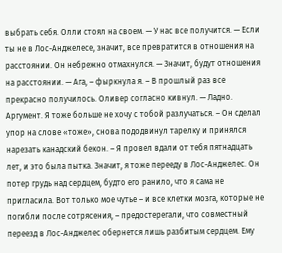выбрать себя. Олли стоял на своем. — У нас все получится. — Если ты не в Лос-Анджелесе, значит, все превратится в отношения на расстоянии. Он небрежно отмахнулся. — Значит, будут отношения на расстоянии. — Ага, – фыркнула я. – В прошлый раз все прекрасно получилось. Оливер согласно кивнул. — Ладно. Аргумент. Я тоже больше не хочу с тобой разлучаться. – Он сделал упор на слове «тоже», снова пододвинул тарелку и принялся нарезать канадский бекон. – Я провел вдали от тебя пятнадцать лет, и это была пытка. Значит, я тоже перееду в Лос-Анджелес. Он потер грудь над сердцем, будто его ранило, что я сама не пригласила. Вот только мое чутье – и все клетки мозга, которые не погибли после сотрясения, – предостерегали, что совместный переезд в Лос-Анджелес обернется лишь разбитым сердцем. Ему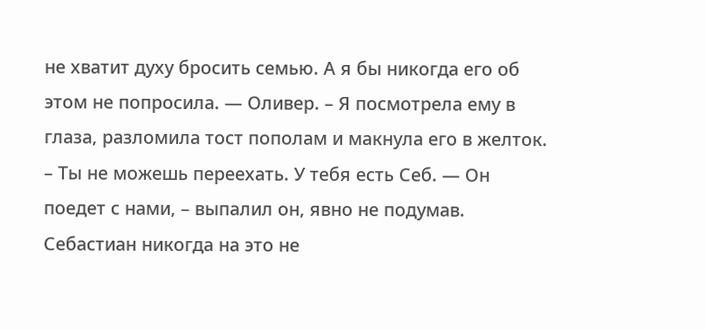не хватит духу бросить семью. А я бы никогда его об этом не попросила. — Оливер. – Я посмотрела ему в глаза, разломила тост пополам и макнула его в желток. – Ты не можешь переехать. У тебя есть Себ. — Он поедет с нами, – выпалил он, явно не подумав. Себастиан никогда на это не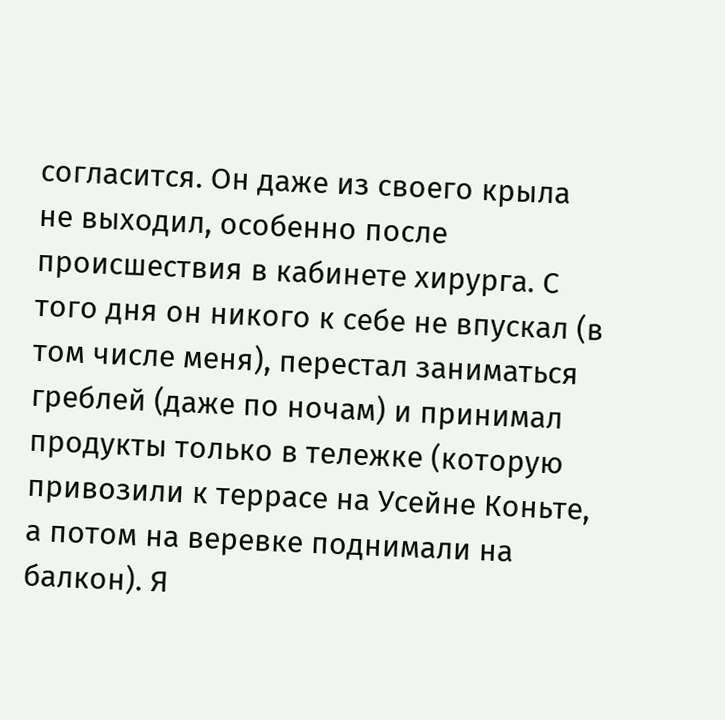согласится. Он даже из своего крыла не выходил, особенно после происшествия в кабинете хирурга. С того дня он никого к себе не впускал (в том числе меня), перестал заниматься греблей (даже по ночам) и принимал продукты только в тележке (которую привозили к террасе на Усейне Коньте, а потом на веревке поднимали на балкон). Я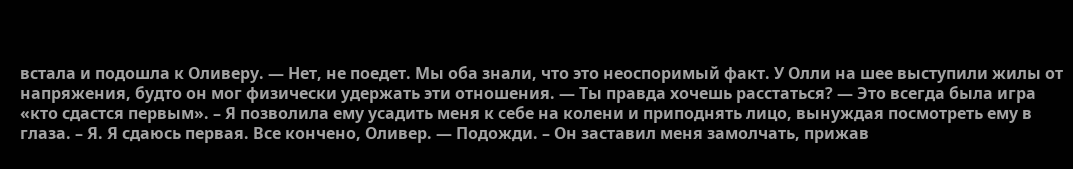встала и подошла к Оливеру. — Нет, не поедет. Мы оба знали, что это неоспоримый факт. У Олли на шее выступили жилы от напряжения, будто он мог физически удержать эти отношения. — Ты правда хочешь расстаться? — Это всегда была игра «кто сдастся первым». – Я позволила ему усадить меня к себе на колени и приподнять лицо, вынуждая посмотреть ему в глаза. – Я. Я сдаюсь первая. Все кончено, Оливер. — Подожди. – Он заставил меня замолчать, прижав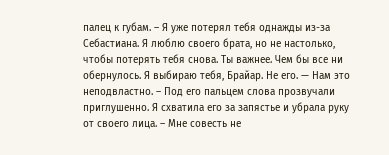палец к губам. – Я уже потерял тебя однажды из-за Себастиана. Я люблю своего брата, но не настолько, чтобы потерять тебя снова. Ты важнее. Чем бы все ни обернулось. Я выбираю тебя, Брайар. Не его. — Нам это неподвластно. – Под его пальцем слова прозвучали приглушенно. Я схватила его за запястье и убрала руку от своего лица. – Мне совесть не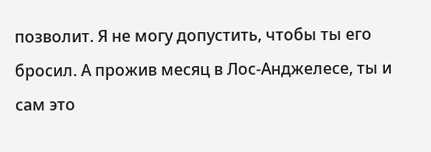позволит. Я не могу допустить, чтобы ты его бросил. А прожив месяц в Лос-Анджелесе, ты и сам это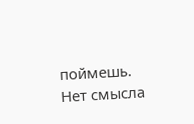поймешь. Нет смысла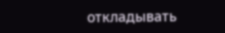откладывать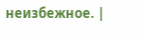неизбежное. |